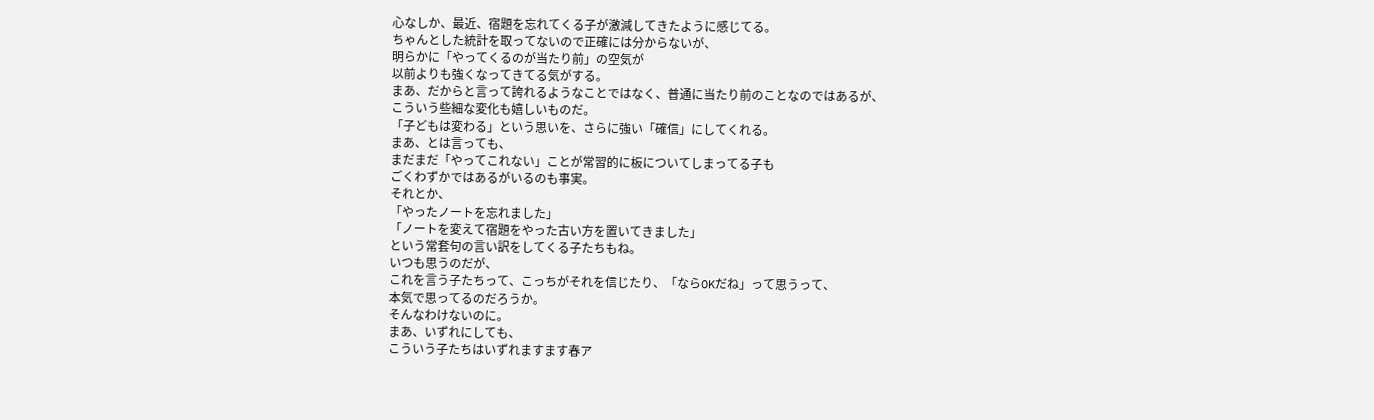心なしか、最近、宿題を忘れてくる子が激減してきたように感じてる。
ちゃんとした統計を取ってないので正確には分からないが、
明らかに「やってくるのが当たり前」の空気が
以前よりも強くなってきてる気がする。
まあ、だからと言って誇れるようなことではなく、普通に当たり前のことなのではあるが、
こういう些細な変化も嬉しいものだ。
「子どもは変わる」という思いを、さらに強い「確信」にしてくれる。
まあ、とは言っても、
まだまだ「やってこれない」ことが常習的に板についてしまってる子も
ごくわずかではあるがいるのも事実。
それとか、
「やったノートを忘れました」
「ノートを変えて宿題をやった古い方を置いてきました」
という常套句の言い訳をしてくる子たちもね。
いつも思うのだが、
これを言う子たちって、こっちがそれを信じたり、「ならOKだね」って思うって、
本気で思ってるのだろうか。
そんなわけないのに。
まあ、いずれにしても、
こういう子たちはいずれますます春ア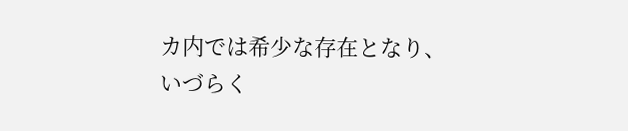カ内では希少な存在となり、
いづらく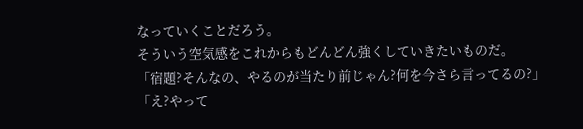なっていくことだろう。
そういう空気感をこれからもどんどん強くしていきたいものだ。
「宿題?そんなの、やるのが当たり前じゃん?何を今さら言ってるの?」
「え?やって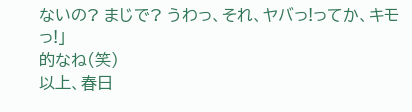ないの? まじで? うわっ、それ、ヤバっ!ってか、キモっ!」
的なね(笑)
以上、春日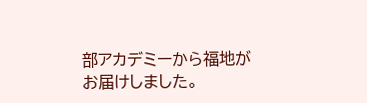部アカデミーから福地がお届けしました。